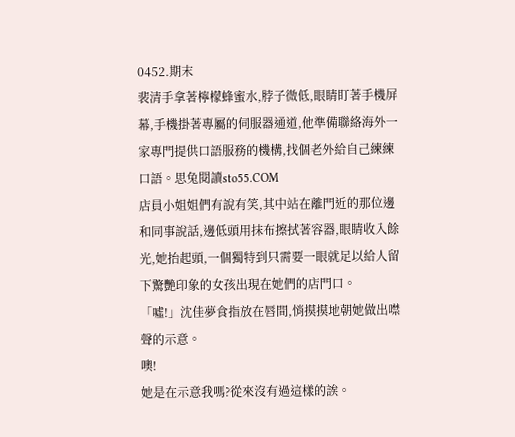0452.期末
裴清手拿著檸檬蜂蜜水,脖子微低,眼睛盯著手機屏幕,手機掛著專屬的伺服器通道,他準備聯絡海外一家專門提供口語服務的機構,找個老外給自己練練口語。思兔閱讀sto55.COM
店員小姐姐們有說有笑,其中站在離門近的那位邊和同事說話,邊低頭用抹布擦拭著容器,眼睛收入餘光,她抬起頭,一個獨特到只需要一眼就足以給人留下驚艷印象的女孩出現在她們的店門口。
「噓!」沈佳夢食指放在唇間,悄摸摸地朝她做出噤聲的示意。
噢!
她是在示意我嗎?從來沒有過這樣的誒。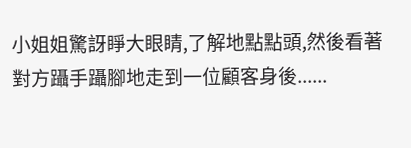小姐姐驚訝睜大眼睛,了解地點點頭,然後看著對方躡手躡腳地走到一位顧客身後......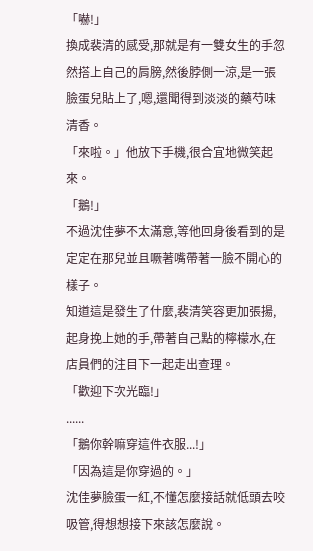「嚇!」
換成裴清的感受,那就是有一雙女生的手忽然搭上自己的肩膀,然後脖側一涼,是一張臉蛋兒貼上了,嗯,還聞得到淡淡的藥芍味清香。
「來啦。」他放下手機,很合宜地微笑起來。
「鵝!」
不過沈佳夢不太滿意,等他回身後看到的是定定在那兒並且噘著嘴帶著一臉不開心的樣子。
知道這是發生了什麼,裴清笑容更加張揚,起身挽上她的手,帶著自己點的檸檬水,在店員們的注目下一起走出查理。
「歡迎下次光臨!」
......
「鵝你幹嘛穿這件衣服...!」
「因為這是你穿過的。」
沈佳夢臉蛋一紅,不懂怎麼接話就低頭去咬吸管,得想想接下來該怎麼說。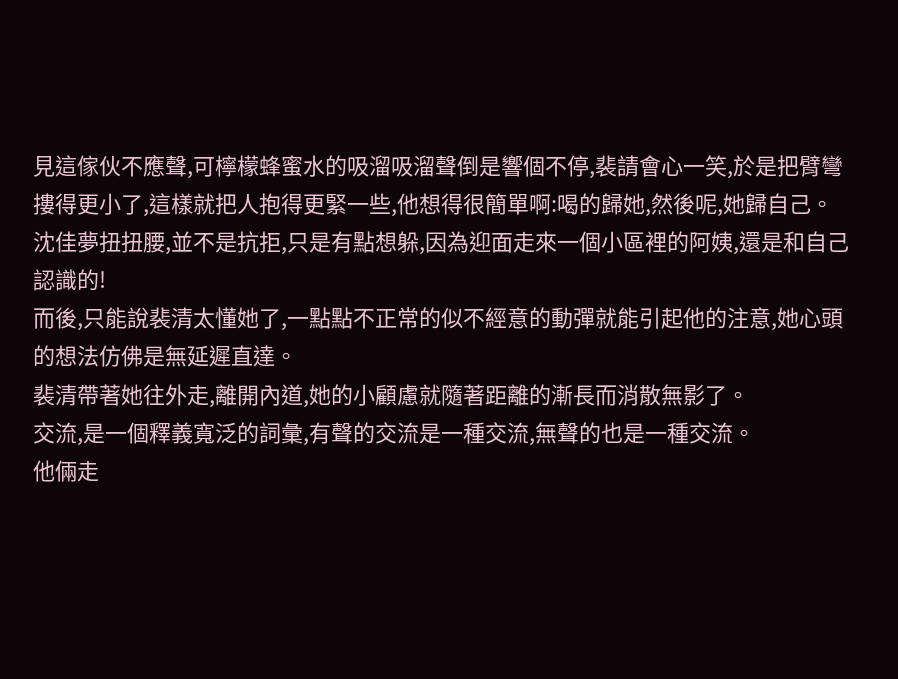見這傢伙不應聲,可檸檬蜂蜜水的吸溜吸溜聲倒是響個不停,裴請會心一笑,於是把臂彎摟得更小了,這樣就把人抱得更緊一些,他想得很簡單啊:喝的歸她,然後呢,她歸自己。
沈佳夢扭扭腰,並不是抗拒,只是有點想躲,因為迎面走來一個小區裡的阿姨,還是和自己認識的!
而後,只能說裴清太懂她了,一點點不正常的似不經意的動彈就能引起他的注意,她心頭的想法仿佛是無延遲直達。
裴清帶著她往外走,離開內道,她的小顧慮就隨著距離的漸長而消散無影了。
交流,是一個釋義寬泛的詞彙,有聲的交流是一種交流,無聲的也是一種交流。
他倆走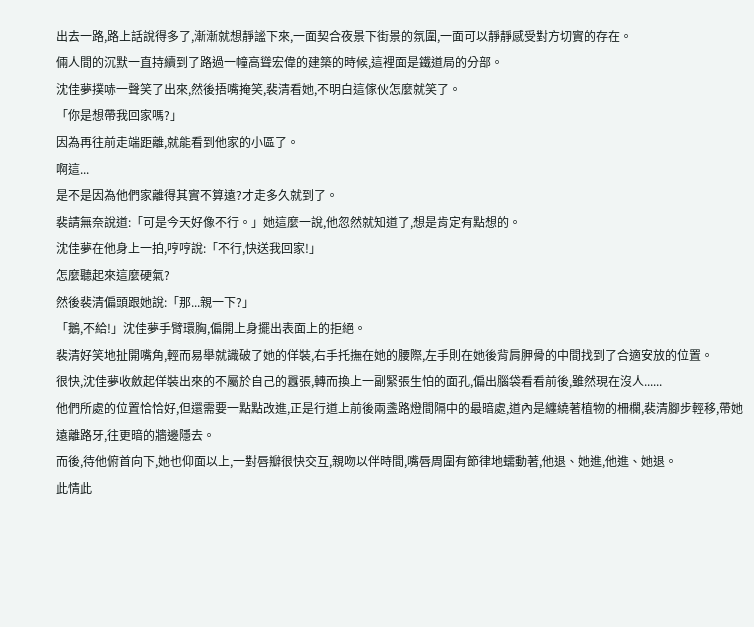出去一路,路上話說得多了,漸漸就想靜謐下來,一面契合夜景下街景的氛圍,一面可以靜靜感受對方切實的存在。
倆人間的沉默一直持續到了路過一幢高聳宏偉的建築的時候,這裡面是鐵道局的分部。
沈佳夢撲哧一聲笑了出來,然後捂嘴掩笑,裴清看她,不明白這傢伙怎麼就笑了。
「你是想帶我回家嗎?」
因為再往前走端距離,就能看到他家的小區了。
啊這...
是不是因為他們家離得其實不算遠?才走多久就到了。
裴請無奈說道:「可是今天好像不行。」她這麼一說,他忽然就知道了,想是肯定有點想的。
沈佳夢在他身上一拍,哼哼說:「不行,快送我回家!」
怎麼聽起來這麼硬氣?
然後裴清偏頭跟她說:「那...親一下?」
「鵝,不給!」沈佳夢手臂環胸,偏開上身擺出表面上的拒絕。
裴清好笑地扯開嘴角,輕而易舉就識破了她的佯裝,右手托撫在她的腰際,左手則在她後背肩胛骨的中間找到了合適安放的位置。
很快,沈佳夢收斂起佯裝出來的不屬於自己的囂張,轉而換上一副緊張生怕的面孔,偏出腦袋看看前後,雖然現在沒人......
他們所處的位置恰恰好,但還需要一點點改進,正是行道上前後兩盞路燈間隔中的最暗處,道內是纏繞著植物的柵欄,裴清腳步輕移,帶她遠離路牙,往更暗的牆邊隱去。
而後,待他俯首向下,她也仰面以上,一對唇瓣很快交互,親吻以伴時間,嘴唇周圍有節律地蠕動著,他退、她進,他進、她退。
此情此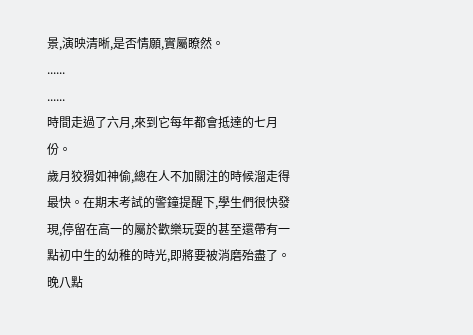景,演映清晰,是否情願,實屬瞭然。
......
......
時間走過了六月,來到它每年都會抵達的七月份。
歲月狡猾如神偷,總在人不加關注的時候溜走得最快。在期末考試的警鐘提醒下,學生們很快發現,停留在高一的屬於歡樂玩耍的甚至還帶有一點初中生的幼稚的時光,即將要被消磨殆盡了。
晚八點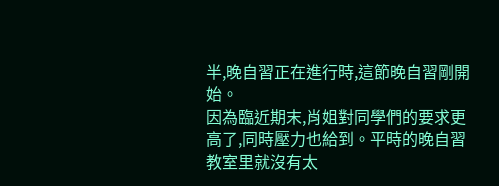半,晚自習正在進行時,這節晚自習剛開始。
因為臨近期末,肖姐對同學們的要求更高了,同時壓力也給到。平時的晚自習教室里就沒有太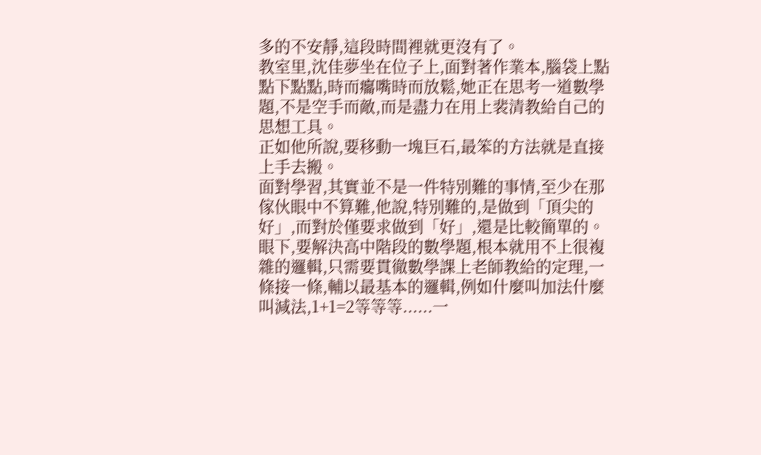多的不安靜,這段時間裡就更沒有了。
教室里,沈佳夢坐在位子上,面對著作業本,腦袋上點點下點點,時而癟嘴時而放鬆,她正在思考一道數學題,不是空手而敵,而是盡力在用上裴清教給自己的思想工具。
正如他所說,要移動一塊巨石,最笨的方法就是直接上手去搬。
面對學習,其實並不是一件特別難的事情,至少在那傢伙眼中不算難,他說,特別難的,是做到「頂尖的好」,而對於僅要求做到「好」,還是比較簡單的。
眼下,要解決高中階段的數學題,根本就用不上很複雜的邏輯,只需要貫徹數學課上老師教給的定理,一條接一條,輔以最基本的邏輯,例如什麼叫加法什麼叫減法,1+1=2等等等......一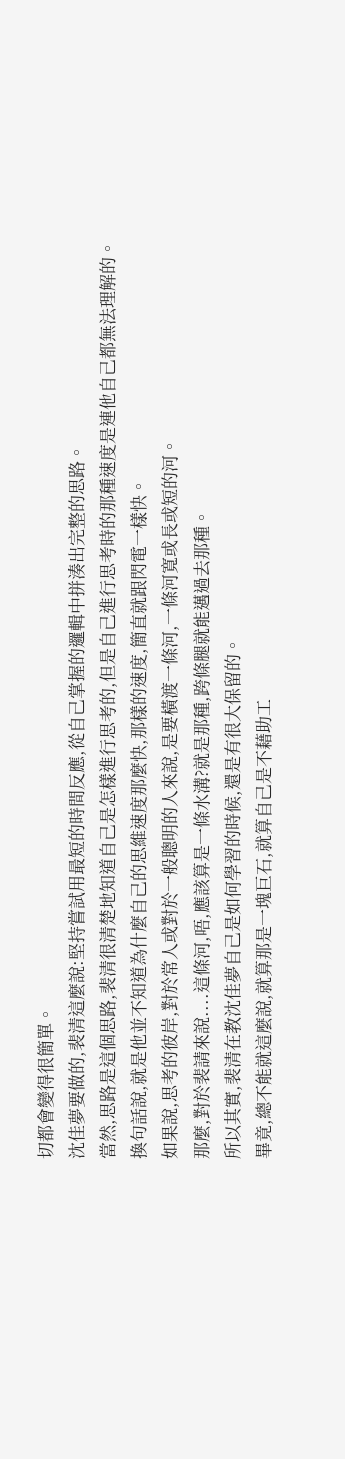切都會變得很簡單。
沈佳夢要做的,裴清這麼說:堅持嘗試用最短的時間反應,從自己掌握的邏輯中拼湊出完整的思路。
當然,思路是這個思路,裴清很清楚地知道自己是怎樣進行思考的,但是自己進行思考時的那種速度是連他自己都無法理解的。
換句話說,就是他並不知道為什麼自己的思維速度那麼快,那樣的速度,簡直就跟閃電一樣快。
如果說,思考的彼岸,對於常人或對於一般聰明的人來說,是要橫渡一條河,一條河寬或長或短的河。
那麼,對於裴請來說....這條河,唔,應該算是一條水溝?就是那種,跨條腿就能邁過去那種。
所以其實,裴清在教沈佳夢自己是如何學習的時候,還是有很大保留的。
畢竟,總不能就這麼說,就算那是一塊巨石,就算自己是不藉助工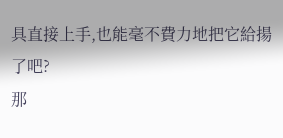具直接上手,也能毫不費力地把它給揚了吧?
那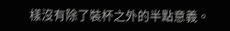樣沒有除了裝杯之外的半點意義。